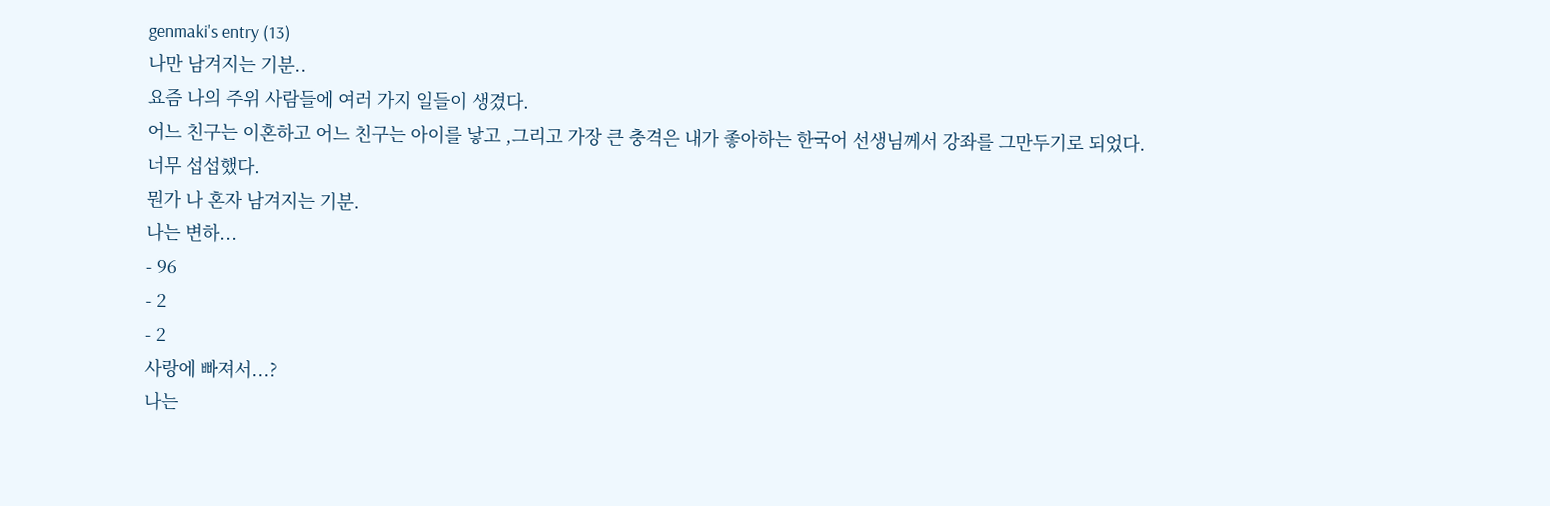genmaki's entry (13)
나만 남겨지는 기분..
요즘 나의 주위 사람들에 여러 가지 일들이 생겼다.
어느 친구는 이혼하고 어느 친구는 아이를 낳고 ,그리고 가장 큰 충격은 내가 좋아하는 한국어 선생님께서 강좌를 그만두기로 되었다.
너무 섭섭했다.
뭔가 나 혼자 남겨지는 기분.
나는 변하...
- 96
- 2
- 2
사랑에 빠져서...?
나는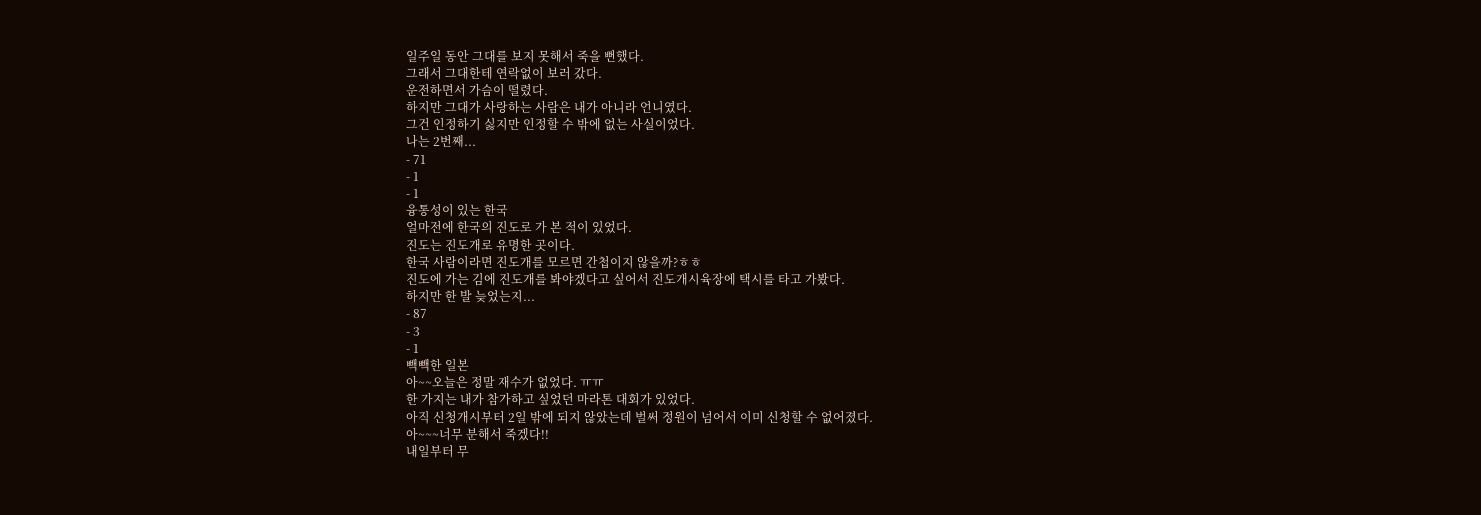일주일 동안 그대를 보지 못해서 죽을 뻔했다.
그래서 그대한테 연락없이 보러 갔다.
운전하면서 가슴이 떨렸다.
하지만 그대가 사랑하는 사람은 내가 아니라 언니였다.
그건 인정하기 싫지만 인정할 수 밖에 없는 사실이었다.
나는 2번째...
- 71
- 1
- 1
융통성이 있는 한국
얼마전에 한국의 진도로 가 본 적이 있었다.
진도는 진도개로 유명한 곳이다.
한국 사람이라면 진도개를 모르면 간첩이지 않을까?ㅎㅎ
진도에 가는 김에 진도개를 봐야겠다고 싶어서 진도개시육장에 택시를 타고 가봤다.
하지만 한 발 늦었는지...
- 87
- 3
- 1
빽빽한 일본
아~~오늘은 정말 재수가 없었다. ㅠㅠ
한 가지는 내가 참가하고 싶었던 마라톤 대회가 있었다.
아직 신청개시부터 2일 밖에 되지 않았는데 벌써 정원이 넘어서 이미 신청할 수 없어졌다.
아~~~너무 분해서 죽겠다!!
내일부터 무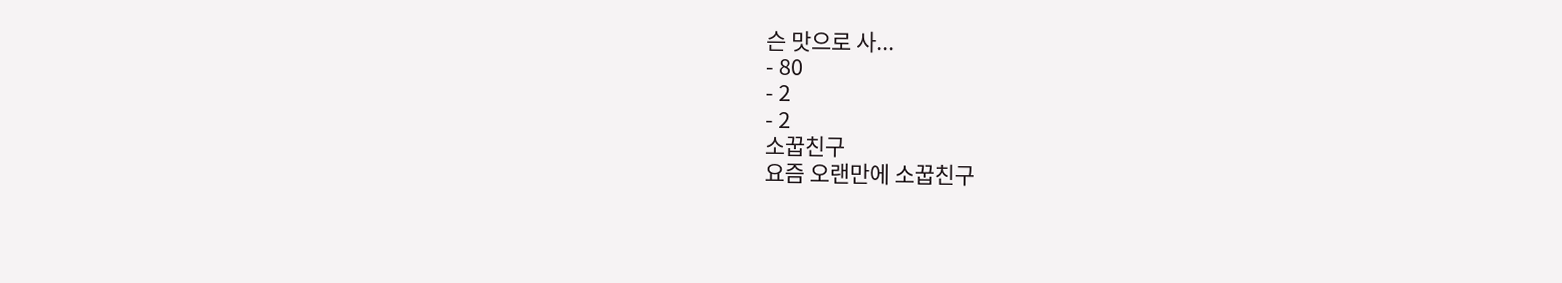슨 맛으로 사...
- 80
- 2
- 2
소꿉친구
요즘 오랜만에 소꿉친구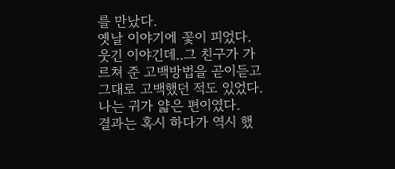를 만났다.
옛날 이야기에 꽃이 피었다.
웃긴 이야긴데..그 친구가 가르쳐 준 고백방법을 곧이듣고 그대로 고백했던 적도 있었다.
나는 귀가 얇은 편이였다.
결과는 혹시 하다가 역시 했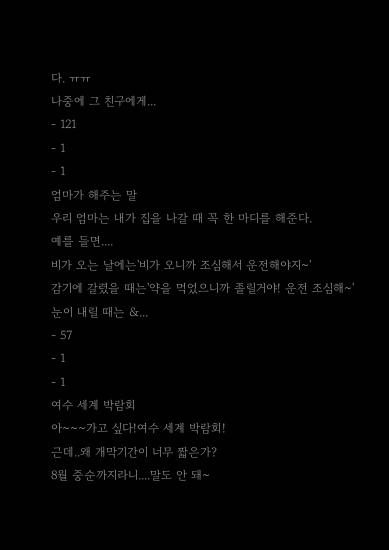다. ㅠㅠ
나중에 그 친구에게...
- 121
- 1
- 1
엄마가 해주는 말
우리 엄마는 내가 집을 나갈 때 꼭 한 마디를 해준다.
예를 들면....
비가 오는 날에는'비가 오니까 조심해서 운전해야지~'
감기에 갈렸을 때는'약을 먹었으니까 졸릴거야! 운전 조심해~'
눈이 내릴 때는 &...
- 57
- 1
- 1
여수 세계 박람회
아~~~가고 싶다!여수 세계 박람회!
근데..왜 개막기간이 너무 짧은가?
8월 중순까지라니....말도 안 돼~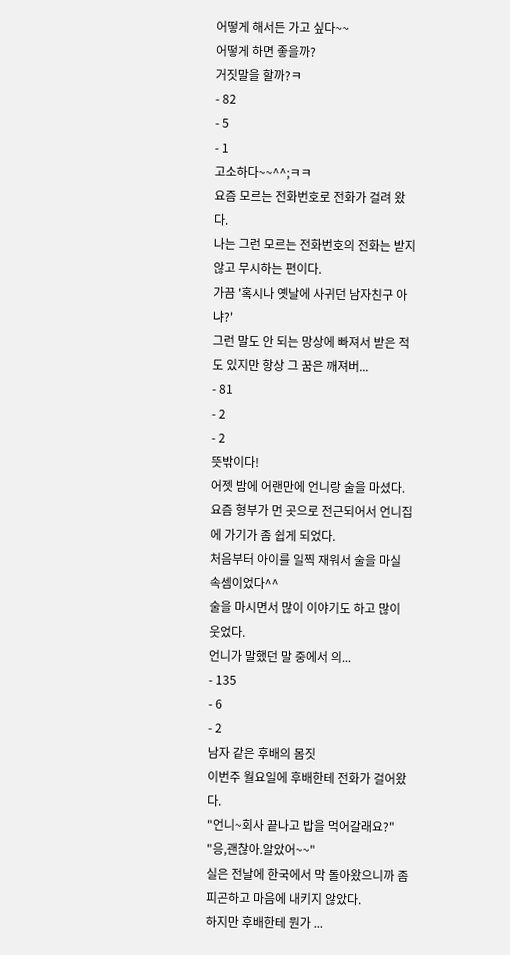어떻게 해서든 가고 싶다~~
어떻게 하면 좋을까?
거짓말을 할까?ㅋ
- 82
- 5
- 1
고소하다~~^^;ㅋㅋ
요즘 모르는 전화번호로 전화가 걸려 왔다.
나는 그런 모르는 전화번호의 전화는 받지 않고 무시하는 편이다.
가끔 '혹시나 옛날에 사귀던 남자친구 아냐?'
그런 말도 안 되는 망상에 빠져서 받은 적도 있지만 항상 그 꿈은 깨져버...
- 81
- 2
- 2
뜻밖이다!
어젯 밤에 어랜만에 언니랑 술을 마셨다.
요즘 형부가 먼 곳으로 전근되어서 언니집에 가기가 좀 쉽게 되었다.
처음부터 아이를 일찍 재워서 술을 마실 속셈이었다^^
술을 마시면서 많이 이야기도 하고 많이 웃었다.
언니가 말했던 말 중에서 의...
- 135
- 6
- 2
남자 같은 후배의 몸짓
이번주 월요일에 후배한테 전화가 걸어왔다.
"언니~회사 끝나고 밥을 먹어갈래요?"
"응,괜찮아.알았어~~"
실은 전날에 한국에서 막 돌아왔으니까 좀 피곤하고 마음에 내키지 않았다.
하지만 후배한테 뭔가 ...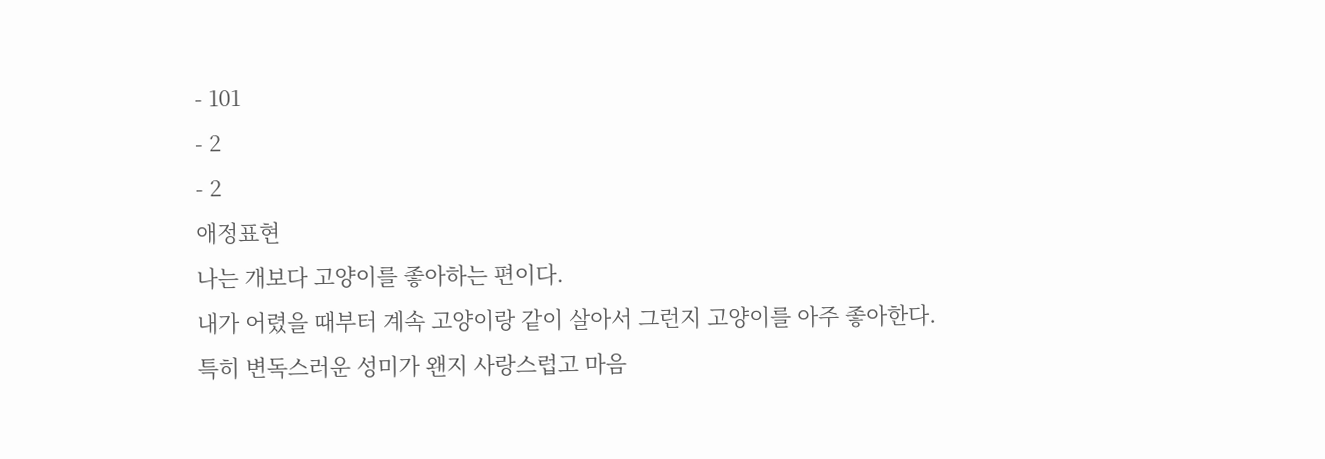- 101
- 2
- 2
애정표현
나는 개보다 고양이를 좋아하는 편이다.
내가 어렸을 때부터 계속 고양이랑 같이 살아서 그런지 고양이를 아주 좋아한다.
특히 변독스러운 성미가 왠지 사랑스럽고 마음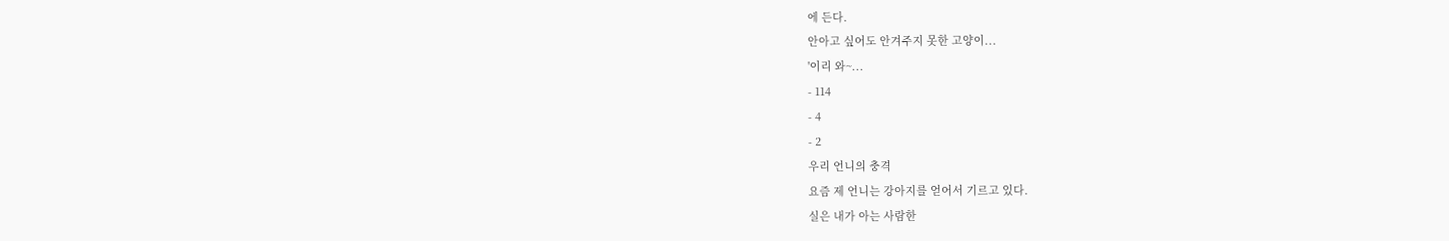에 든다.
안아고 싶어도 안겨주지 못한 고양이...
'이리 와~...
- 114
- 4
- 2
우리 언니의 충격
요즘 제 언니는 강아지를 얻어서 기르고 있다.
실은 내가 아는 사람한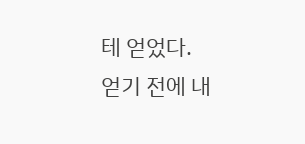테 얻었다.
얻기 전에 내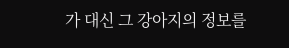가 대신 그 강아지의 정보를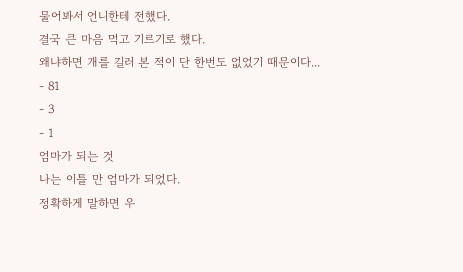물어봐서 언니한테 전했다.
결국 큰 마음 먹고 기르기로 했다.
왜냐하면 개를 길러 본 적이 단 한번도 없었기 때문이다...
- 81
- 3
- 1
엄마가 되는 것
나는 이틀 만 엄마가 되었다.
정확하게 말하면 우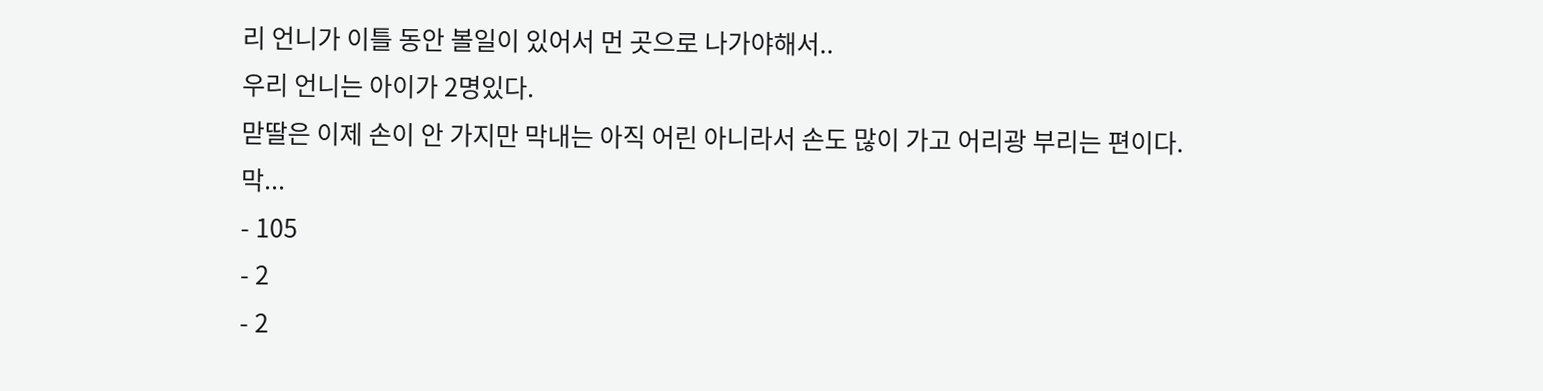리 언니가 이틀 동안 볼일이 있어서 먼 곳으로 나가야해서..
우리 언니는 아이가 2명있다.
맏딸은 이제 손이 안 가지만 막내는 아직 어린 아니라서 손도 많이 가고 어리광 부리는 편이다.
막...
- 105
- 2
- 2